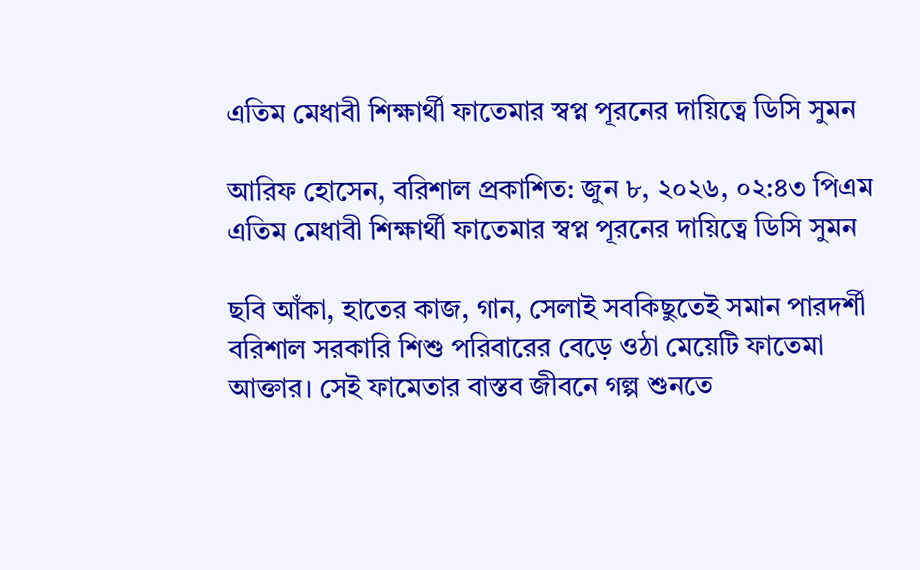এতিম মেধাবী শিক্ষার্থী ফাতেমার স্বপ্ন পূরনের দায়িত্বে ডিসি সুমন

আরিফ হোসেন, বরিশাল প্রকাশিত: জুন ৮, ২০২৬, ০২:৪৩ পিএম
এতিম মেধাবী শিক্ষার্থী ফাতেমার স্বপ্ন পূরনের দায়িত্বে ডিসি সুমন

ছবি আঁকা, হাতের কাজ, গান, সেলাই সবকিছুতেই সমান পারদর্শী বরিশাল সরকারি শিশু পরিবারের বেড়ে ওঠা মেয়েটি ফাতেমা আক্তার। সেই ফামেতার বাস্তব জীবনে গল্প শুনতে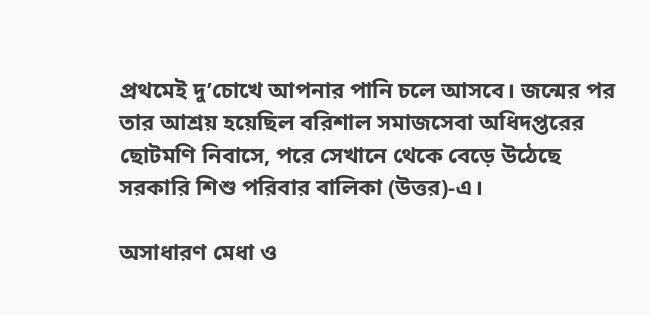প্রথমেই দু’চোখে আপনার পানি চলে আসবে। জন্মের পর তার আশ্রয় হয়েছিল বরিশাল সমাজসেবা অধিদপ্তরের ছোটমণি নিবাসে, পরে সেখানে থেকে বেড়ে উঠেছে সরকারি শিশু পরিবার বালিকা (উত্তর)-এ।

অসাধারণ মেধা ও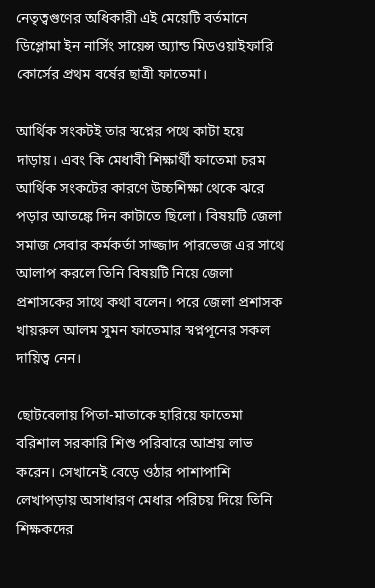নেতৃত্বগুণের অধিকারী এই মেয়েটি বর্তমানে ডিপ্লোমা ইন নার্সিং সায়েন্স অ্যান্ড মিডওয়াইফারি কোর্সের প্রথম বর্ষের ছাত্রী ফাতেমা।

আর্থিক সংকটই তার স্বপ্নের পথে কাটা হয়ে দাড়ায়। এবং কি মেধাবী শিক্ষার্থী ফাতেমা চরম আর্থিক সংকটের কারণে উচ্চশিক্ষা থেকে ঝরে পড়ার আতঙ্কে দিন কাটাতে ছিলো। বিষয়টি জেলা সমাজ সেবার কর্মকর্তা সাজ্জাদ পারভেজ এর সাথে আলাপ করলে তিনি বিষয়টি নিয়ে জেলা প্রশাসকের সাথে কথা বলেন। পরে জেলা প্রশাসক খায়রুল আলম সুমন ফাতেমার স্বপ্নপূনের সকল দায়িত্ব নেন।

ছোটবেলায় পিতা-মাতাকে হারিয়ে ফাতেমা বরিশাল সরকারি শিশু পরিবারে আশ্রয় লাভ করেন। সেখানেই বেড়ে ওঠার পাশাপাশি লেখাপড়ায় অসাধারণ মেধার পরিচয় দিয়ে তিনি শিক্ষকদের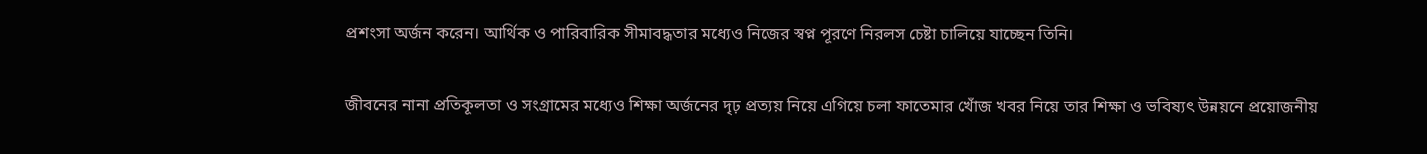প্রশংসা অর্জন করেন। আর্থিক ও পারিবারিক সীমাবদ্ধতার মধ্যেও নিজের স্বপ্ন পূরণে নিরলস চেষ্টা চালিয়ে যাচ্ছেন তিনি।

জীবনের নানা প্রতিকূলতা ও সংগ্রামের মধ্যেও শিক্ষা অর্জনের দৃঢ় প্রত্যয় নিয়ে এগিয়ে চলা ফাতেমার খোঁজ খবর নিয়ে তার শিক্ষা ও ভবিষ্যৎ উন্নয়নে প্রয়োজনীয়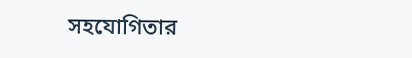সহযোগিতার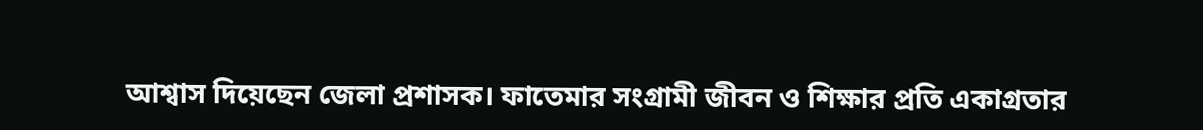আশ্বাস দিয়েছেন জেলা প্রশাসক। ফাতেমার সংগ্রামী জীবন ও শিক্ষার প্রতি একাগ্রতার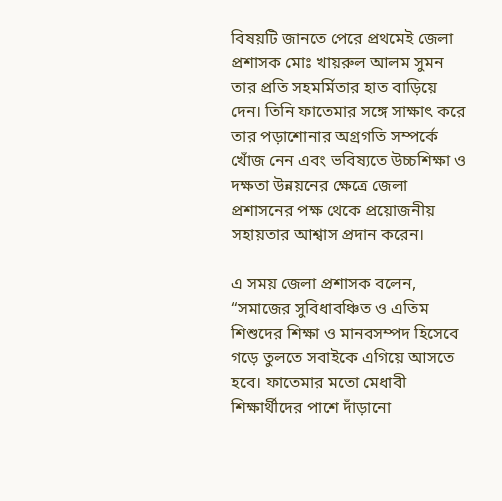বিষয়টি জানতে পেরে প্রথমেই জেলা প্রশাসক মোঃ খায়রুল আলম সুমন তার প্রতি সহমর্মিতার হাত বাড়িয়ে দেন। তিনি ফাতেমার সঙ্গে সাক্ষাৎ করে তার পড়াশোনার অগ্রগতি সম্পর্কে খোঁজ নেন এবং ভবিষ্যতে উচ্চশিক্ষা ও দক্ষতা উন্নয়নের ক্ষেত্রে জেলা প্রশাসনের পক্ষ থেকে প্রয়োজনীয় সহায়তার আশ্বাস প্রদান করেন।

এ সময় জেলা প্রশাসক বলেন, “সমাজের সুবিধাবঞ্চিত ও এতিম শিশুদের শিক্ষা ও মানবসম্পদ হিসেবে গড়ে তুলতে সবাইকে এগিয়ে আসতে হবে। ফাতেমার মতো মেধাবী শিক্ষার্থীদের পাশে দাঁড়ানো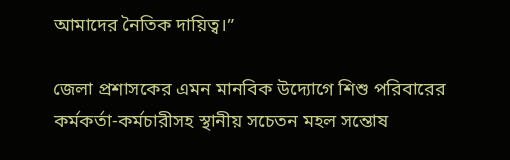আমাদের নৈতিক দায়িত্ব।”

জেলা প্রশাসকের এমন মানবিক উদ্যোগে শিশু পরিবারের কর্মকর্তা-কর্মচারীসহ স্থানীয় সচেতন মহল সন্তোষ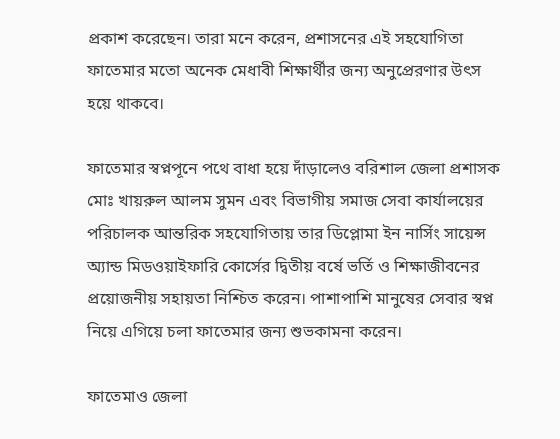প্রকাশ করেছেন। তারা মনে করেন, প্রশাসনের এই সহযোগিতা ফাতেমার মতো অনেক মেধাবী শিক্ষার্থীর জন্য অনুপ্রেরণার উৎস হয়ে থাকবে।

ফাতেমার স্বপ্নপূনে পথে বাধা হয়ে দাঁড়ালেও বরিশাল জেলা প্রশাসক মোঃ খায়রুল আলম সুমন এবং বিভাগীয় সমাজ সেবা কার্যালয়ের পরিচালক আন্তরিক সহযোগিতায় তার ডিপ্লোমা ইন নার্সিং সায়েন্স অ্যান্ড মিডওয়াইফারি কোর্সের দ্বিতীয় বর্ষে ভর্তি ও শিক্ষাজীবনের প্রয়োজনীয় সহায়তা নিশ্চিত করেন। পাশাপাশি মানুষের সেবার স্বপ্ন নিয়ে এগিয়ে চলা ফাতেমার জন্য শুভকামনা করেন।

ফাতেমাও জেলা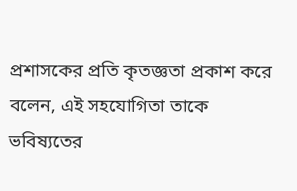প্রশাসকের প্রতি কৃতজ্ঞতা প্রকাশ করে বলেন, এই সহযোগিতা তাকে ভবিষ্যতের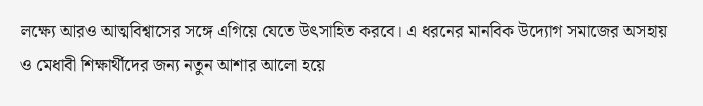লক্ষ্যে আরও আত্মবিশ্বাসের সঙ্গে এগিয়ে যেতে উৎসাহিত করবে। এ ধরনের মানবিক উদ্যোগ সমাজের অসহায় ও মেধাবী শিক্ষার্থীদের জন্য নতুন আশার আলো হয়ে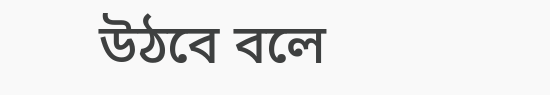উঠবে বলে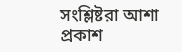সংশ্লিষ্টরা আশা প্রকাশ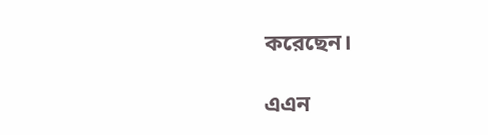করেছেন।

এএন